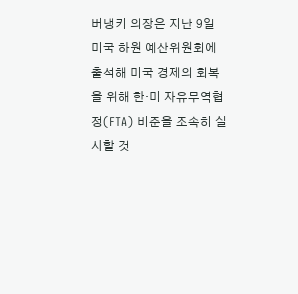버냉키 의장은 지난 9일 미국 하원 예산위원회에 출석해 미국 경제의 회복을 위해 한·미 자유무역협정(FTA) 비준을 조속히 실시할 것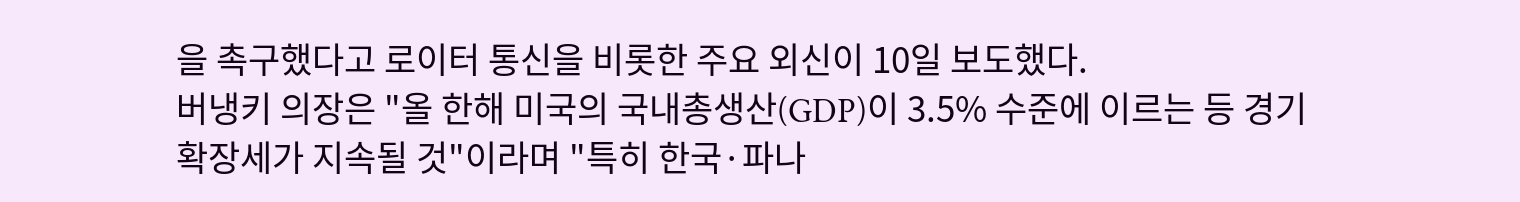을 촉구했다고 로이터 통신을 비롯한 주요 외신이 10일 보도했다.
버냉키 의장은 "올 한해 미국의 국내총생산(GDP)이 3.5% 수준에 이르는 등 경기 확장세가 지속될 것"이라며 "특히 한국·파나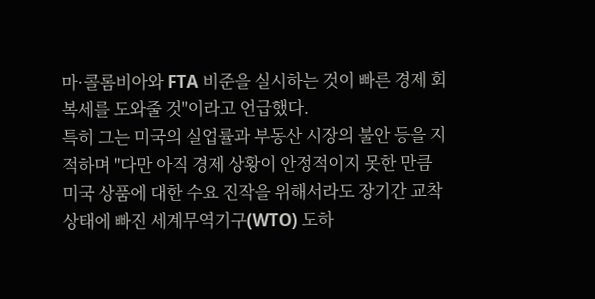마·콜롬비아와 FTA 비준을 실시하는 것이 빠른 경제 회복세를 도와줄 것"이라고 언급했다.
특히 그는 미국의 실업률과 부동산 시장의 불안 등을 지적하며 "다만 아직 경제 상황이 안정적이지 못한 만큼 미국 상품에 대한 수요 진작을 위해서라도 장기간 교착상태에 빠진 세계무역기구(WTO) 도하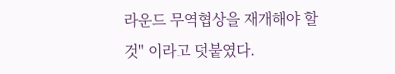라운드 무역협상을 재개해야 할 것" 이라고 덧붙였다.